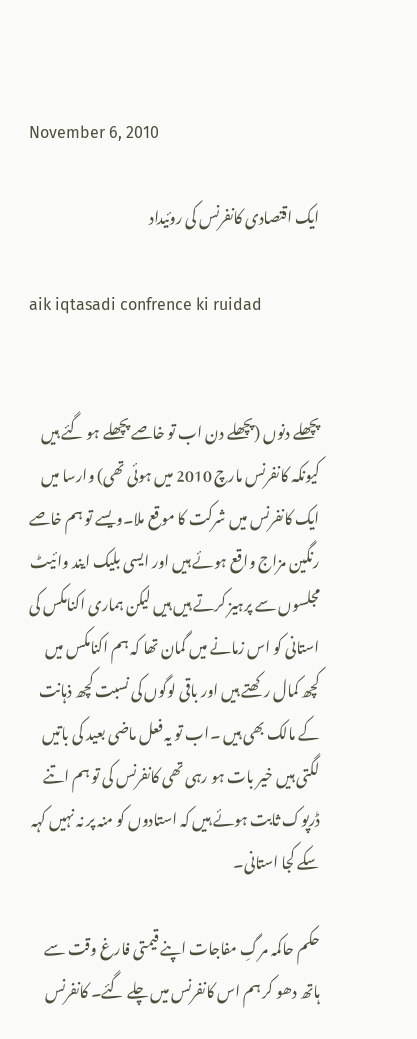November 6, 2010

ایک اقتصادی کانفرنس کی روئیداد

aik iqtasadi confrence ki ruidad


پچھلے دنوں (پچھلے دن اب تو خاصے پچھلے ہو گئے ہیں کیونکہ کانفرنس مارچ 2010 میں ہوئی تھی) وارسا میں ایک کانفرنس میں شرکت کا موقع ملا۔ویسے تو ہم خاصے رنگین مزاج واقع ہوئے ہیں اور ایسی بلیک ایند وائیٹ مجلسوں سے پرہیز کرتے ہیں ہیں لیکن ہماری اکنامکس کی استانی کو اس زمانے میں گمان تھا کہ ہم اکنامکس میں کچھ کمال رکھتے ہیں اور باقی لوگوں کی نسبت کچھ ذہانت کے مالک بھی ہیں ۔اب تو یہ فعل ماضی بعید کی باتیں لگتی ہیں خیر بات ہو رہی تھی کانفرنس کی تو ہم اتنے ڈرپوک ثابت ہوئے ہیں کہ استادوں کو منہ پر نہ نہیں کہہ سکے کجا استانی۔

حکم حاکمہ مرگِ مفاجات اپنے قیمتی فارغ وقت سے ہاتھ دھو کر ہم اس کانفرنس میں چلے گئے۔ کانفرنس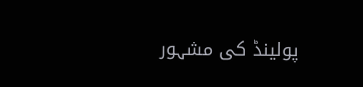پولینڈ کی مشہور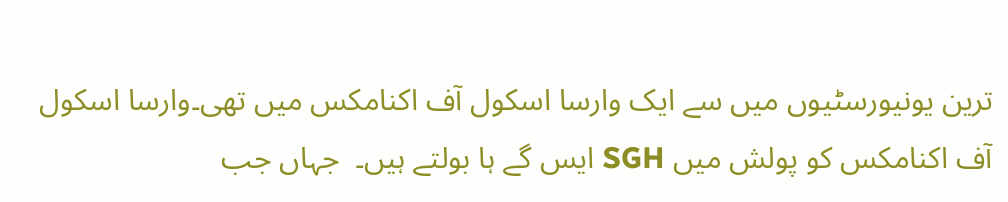ترین یونیورسٹیوں میں سے ایک وارسا اسکول آف اکنامکس میں تھی۔وارسا اسکول آف اکنامکس کو پولش میں SGH ایس گے ہا بولتے ہیں۔  جہاں جب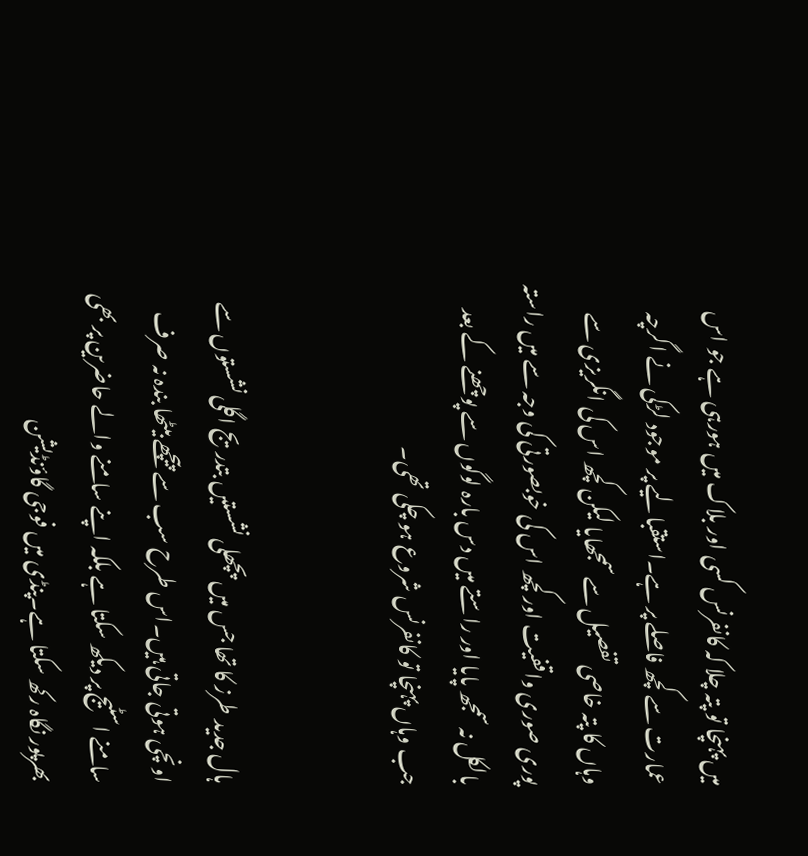میں پہنچا تو پتہ چلا کہ کانفرنس کسی اور بلاک میں ہورہی ہے جو اس عمارت سے کچھ فاصلے پر ہے۔استقبالیے پر موجود لڑکی نے اگرچہ وہاں کا پتہ خاصی تفصیل سے سمجھایا لیکن کچھ اس کی انگریزی سے پوری صوری واقفیت اور کچھ اس کی خوبصورتی کی وجہ سے میں راستہ بالکل نہ سمجھ پایا اور راستے میں دس بارہ لوگوں سے پوچھنے کے بعد جب وہاں پہنچا تو کانفرنس شروع ہو چکی تھی۔


ہال جدید طرز کا تھا جس میں پچھلی نشستیں بتدریج اگلی نشستوں سے اونچی ہوتی جاتی ہیں۔اس طرح سب سے پیچھے بیٹھا بندہ نہ صرف سامنے اسٹیج پر دیکھ سکتا ہے بلکہ اپنے سامنے والے حاضرین پر بھی بھرپور نگاہ رکھ سکتا ہے۔پنڈی میں فوجی گاؤنڈیشن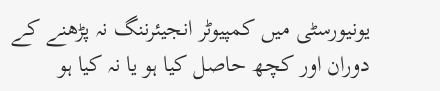یونیورسٹی میں کمپیوٹر انجیئرننگ نہ پڑھنے کے دوران اور کچھ حاصل کیا ہو یا نہ کیا ہو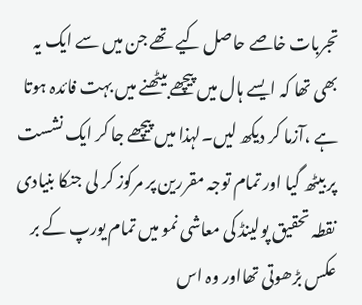تجربات خاصے حاصل کیے تھے جن میں سے ایک یہ بھی تھا کہ ایسے ہال میں پیچھے بیٹھنے میں بہت فائدہ ہوتا ہے ،آزما کر دیکھ لیں۔لہذا میں پیچھے جا کر ایک نشست پر بیٹھ گیا اور تمام توجہ مقررین پر مرکوز کر لی جنکا بنیادی نقطہ تحقیق پولینڈ کی معاشی نمو میں تمام یورپ کے بر عکس بڑھوتی تھااور وہ اس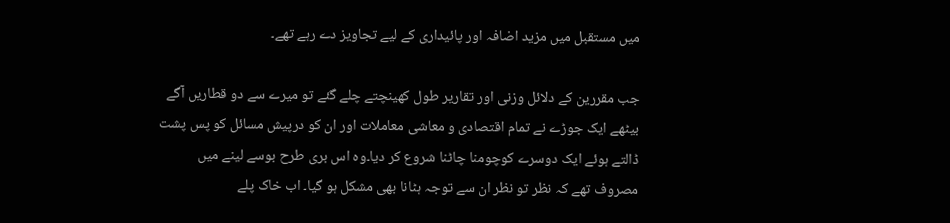میں مستقبل میں مزید اضافہ اور پائیداری کے لیے تجاویز دے رہے تھے۔

جب مقررین کے دلائل وزنی اور تقاریر طول کھینچتے چلے گئے تو میرے سے دو قطاریں آگے بیٹھے ایک جوڑے نے تمام اقتصادی و معاشی معاملات اور ان کو درپیش مسائل کو پس پشت ڈالتے ہوئے ایک دوسرے کوچومنا چاٹنا شروع کر دیا۔وہ اس بری طرح بوسے لینے میں مصروف تھے کہ نظر تو نظر ان سے توجہ ہٹانا بھی مشکل ہو گیا۔ اب خاک پلے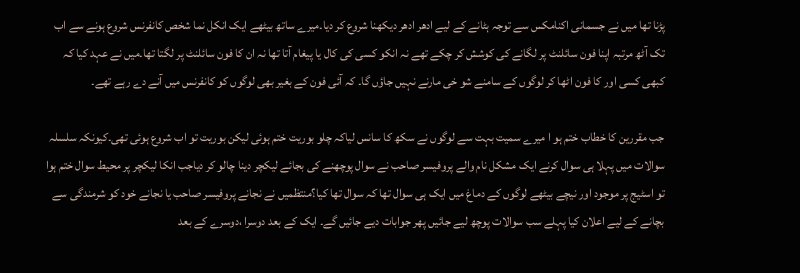پڑنا تھا میں نے جسمانی اکنامکس سے توجہ ہٹانے کے لیے ادھر ادھر دیکھنا شروع کر دیا۔میرے ساتھ بیٹھے ایک انکل نما شخص کانفرنس شروع ہونے سے اب تک آٹھ مرتبہ اپنا فون سائلنٹ پر لگانے کی کوشش کر چکے تھے نہ انکو کسی کی کال یا پیغام آتا تھا نہ ان کا فون سائلنٹ پر لگتا تھا۔میں نے عہد کیا کہ کبھی کسی اور کا فون اٹھا کر لوگوں کے سامنے شو خی مارنے نہیں جاؤں گا۔ کہ آئی فون کے بغیر بھی لوگوں کو کانفرنس میں آنے دے رہے تھے۔

جب مقررین کا خطاب ختم ہو ا میرے سمیت بہت سے لوگوں نے سکھ کا سانس لیاکہ چلو بوریت ختم ہوئی لیکن بوریت تو اب شروع ہوئی تھی۔کیونکہ سلسلہ سوالات میں پہلا ہی سوال کرنے ایک مشکل نام والے پروفیسر صاحب نے سوال پوچھنے کی بجائے لیکچر دینا چالو کر دیاجب انکا لیکچر پر محیط سوال ختم ہوا تو اسٹیج پر موجود اور نیچے بیٹھے لوگوں کے دماغ میں ایک ہی سوال تھا کہ سوال تھا کیا؟منتظمیں نے نجانے پروفیسر صاحب یا نجانے خود کو شرمندگی سے بچانے کے لیے اعلان کیا پہلے سب سوالات پوچھ لیے جائیں پھر جوابات دیے جائیں گے۔ ایک کے بعد دوسرا ،دوسرے کے بعد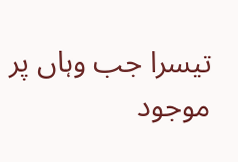تیسرا جب وہاں پر موجود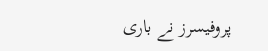پروفیسرز نے باری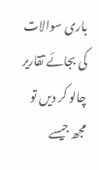باری سوالات کی بجائے تقاریر چالو کر دیں تو مجھ جیسے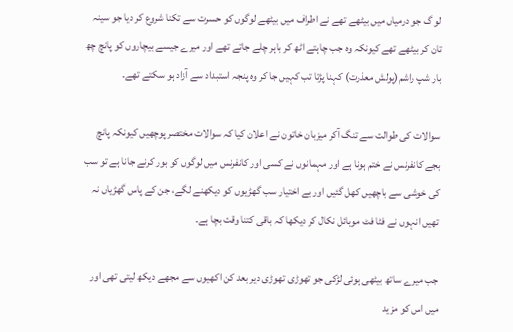لو گ جو درمیاں میں بیٹھے تھے نے اطراف میں بیٹھے لوگوں کو حسرت سے تکنا شروع کر دیا جو سینہ تان کر بیٹھے تھے کیونکہ وہ جب چاہتے اٹھ کر باہر چلے جاتے تھے اور میرے جیسے بیچاروں کو پانچ چھ بار شپ راشم(پولش معذرت) کہنا پڑتا تب کہیں جا کر وہ پنجہ استبداد سے آزاد ہو سکتے تھے۔

سوالات کی طوالت سے تنگ آکر میزبان خاتون نے اعلان کیا کہ سوالات مختصر پوچھیں کیونکہ پانچ بجے کانفرنس نے ختم ہونا ہے اور مہمانوں نے کسی اور کانفرنس میں لوگوں کو بور کرنے جانا ہے تو سب کی خوشی سے باچھیں کھل گئیں اور بے اختیار سب گھڑیوں کو دیکھنے لگے، جن کے پاس گھڑیاں نہ تھیں انہوں نے فٹا فٹ موبائل نکال کر دیکھا کہ باقی کتنا وقت بچا ہے۔

جب میرے ساتھ بیٹھی ہوئی لڑکی جو تھوڑی تھوڑی دیر بعد کن اکھیوں سے مجھے دیکھ لیتی تھی اور میں اس کو مزید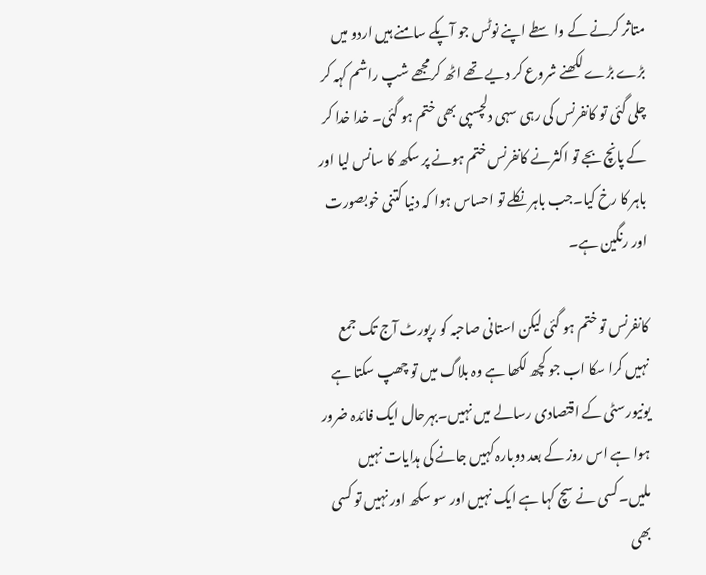متاثر کرنے کے واسطے اپنے نوٹس جو آپکے سامنے ہیں اردو میں بڑے بڑے لکھنے شروع کر دیے تھے اٹھ کرمجھے شپ راشم کہہ کر چلی گئی تو کانفرنس کی رہی سہی دلچسپی بھی ختم ہو گئی۔ خدا خدا کر کے پانچ بجے تو اکثرنے کانفرنس ختم ہونے پر سکھ کا سانس لیا اور باہر کا رخ کیا۔جب باہر نکلے تو احساس ہوا کہ دنیا کتنی خوبصورت اور رنگین ہے۔

کانفرنس تو ختم ہو گئی لیکن استانی صاحبہ کو رپورٹ آج تک جمع نہیں کرا سکا اب جو کچھ لکھا ہے وہ بلاگ میں تو چھپ سکتا ہے یونیورسٹی کے اقتصادی رسالے میں نہیں۔بہرحال ایک فائدہ ضرور ہوا ہے اس روز کے بعد دوبارہ کہیں جانے کی ہدایات نہیں ملیں۔کسی نے سچ کہا ہے ایک نہیں اور سو سکھ اور نہیں تو کسی بھی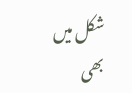شکل میں بھی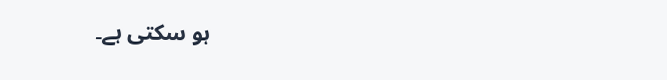ہو سکتی ہے۔